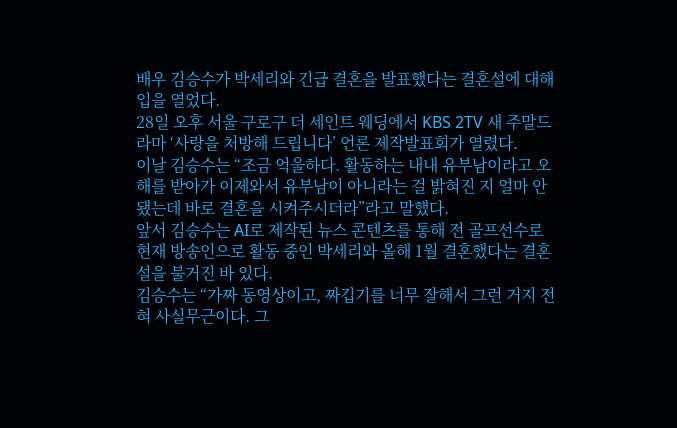배우 김승수가 박세리와 긴급 결혼을 발표했다는 결혼설에 대해 입을 열었다.
28일 오후 서울 구로구 더 세인트 웨딩에서 KBS 2TV 새 주말드라마 ‘사랑을 처방해 드립니다’ 언론 제작발표회가 열렸다.
이날 김승수는 “조금 억울하다. 활동하는 내내 유부남이라고 오해를 받아가 이제와서 유부남이 아니라는 걸 밝혀진 지 얼마 안됐는데 바로 결혼을 시켜주시더라”라고 말했다.
앞서 김승수는 AI로 제작된 뉴스 콘텐츠를 통해 전 골프선수로 현재 방송인으로 활동 중인 박세리와 올해 1월 결혼했다는 결혼설을 불거진 바 있다.
김승수는 “가짜 동영상이고, 짜깁기를 너무 잘해서 그런 거지 전혀 사실무근이다. 그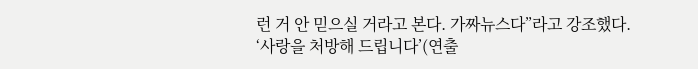런 거 안 믿으실 거라고 본다. 가짜뉴스다”라고 강조했다.
‘사랑을 처방해 드립니다’(연출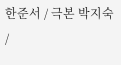한준서 / 극본 박지숙 /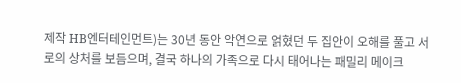제작 HB엔터테인먼트)는 30년 동안 악연으로 얽혔던 두 집안이 오해를 풀고 서로의 상처를 보듬으며, 결국 하나의 가족으로 다시 태어나는 패밀리 메이크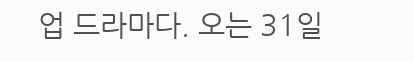업 드라마다. 오는 31일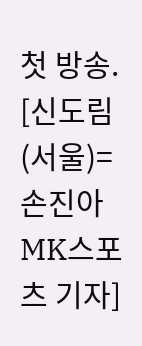첫 방송.
[신도림(서울)=손진아 MK스포츠 기자]